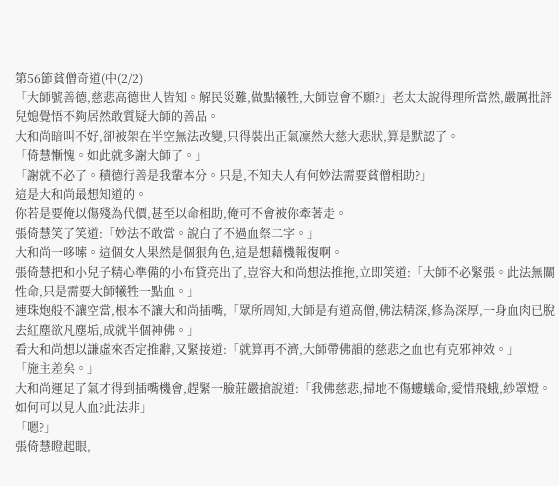第56節貧僧奇道(中(2/2)
「大師號善德,慈悲高德世人皆知。解民災難,做點犧牲,大師豈會不願?」老太太說得理所當然,嚴厲批評兒媳覺悟不夠居然敢質疑大師的善品。
大和尚暗叫不好,卻被架在半空無法改變,只得裝出正氣凜然大慈大悲狀,算是默認了。
「倚慧慚愧。如此就多謝大師了。」
「謝就不必了。積德行善是我輩本分。只是,不知夫人有何妙法需要貧僧相助?」
這是大和尚最想知道的。
你若是要俺以傷殘為代價,甚至以命相助,俺可不會被你牽著走。
張倚慧笑了笑道:「妙法不敢當。說白了不過血祭二字。」
大和尚一哆嗦。這個女人果然是個狠角色,這是想藉機報復啊。
張倚慧把和小兒子精心準備的小布貸亮出了,豈容大和尚想法推拖,立即笑道:「大師不必緊張。此法無關性命,只是需要大師犧牲一點血。」
連珠炮般不讓空當,根本不讓大和尚插嘴,「眾所周知,大師是有道高僧,佛法精深,修為深厚,一身血肉已脫去紅塵欲凡塵垢,成就半個神佛。」
看大和尚想以謙虛來否定推辭,又緊接道:「就算再不濟,大師帶佛韻的慈悲之血也有克邪神效。」
「施主差矣。」
大和尚運足了氣才得到插嘴機會,趕緊一臉莊嚴搶說道:「我佛慈悲,掃地不傷螻蟻命,愛惜飛蛾,紗罩燈。如何可以見人血?此法非」
「嗯?」
張倚慧瞪起眼,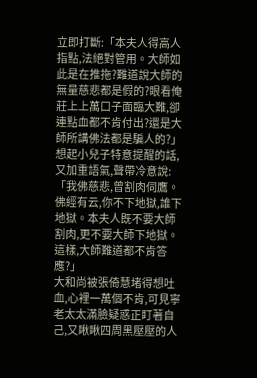立即打斷:「本夫人得高人指點,法絕對管用。大師如此是在推拖?難道說大師的無量慈悲都是假的?眼看俺莊上上萬口子面臨大難,卻連點血都不肯付出?還是大師所講佛法都是騙人的?」
想起小兒子特意提醒的話,又加重語氣,聲帶冷意說:「我佛慈悲,曾割肉伺鷹。佛經有云,你不下地獄,誰下地獄。本夫人既不要大師割肉,更不要大師下地獄。這樣,大師難道都不肯答應?」
大和尚被張倚慧堵得想吐血,心裡一萬個不肯,可見寧老太太滿臉疑惑正盯著自己,又瞅瞅四周黑壓壓的人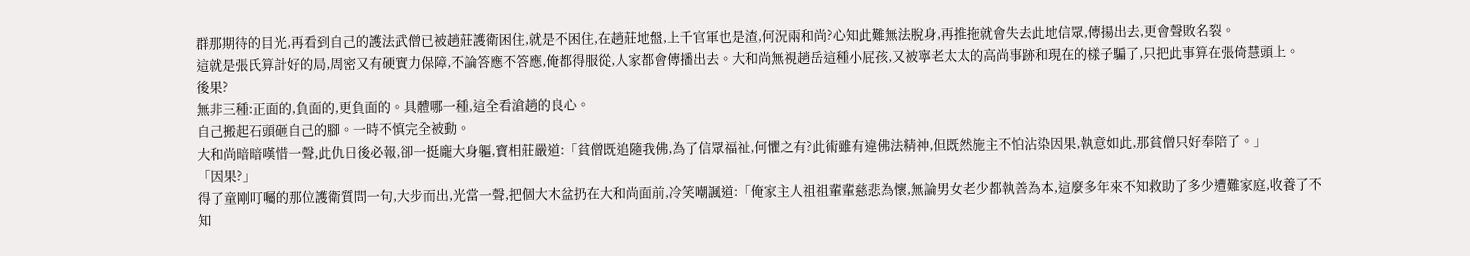群那期待的目光,再看到自己的護法武僧已被趙莊護衛困住,就是不困住,在趙莊地盤,上千官軍也是渣,何況兩和尚?心知此難無法脫身,再推拖就會失去此地信眾,傳揚出去,更會聲敗名裂。
這就是張氏算計好的局,周密又有硬實力保障,不論答應不答應,俺都得服從,人家都會傳播出去。大和尚無視趙岳這種小屁孩,又被寧老太太的高尚事跡和現在的樣子騙了,只把此事算在張倚慧頭上。
後果?
無非三種:正面的,負面的,更負面的。具體哪一種,這全看滄趙的良心。
自己搬起石頭砸自己的腳。一時不慎完全被動。
大和尚暗暗嘆惜一聲,此仇日後必報,卻一挺龐大身軀,寶相莊嚴道:「貧僧既追隨我佛,為了信眾福祉,何懼之有?此術雖有違佛法精神,但既然施主不怕沾染因果,執意如此,那貧僧只好奉陪了。」
「因果?」
得了童剛叮囑的那位護衛質問一句,大步而出,光當一聲,把個大木盆扔在大和尚面前,冷笑嘲諷道:「俺家主人祖祖輩輩慈悲為懷,無論男女老少都執善為本,這麼多年來不知救助了多少遭難家庭,收養了不知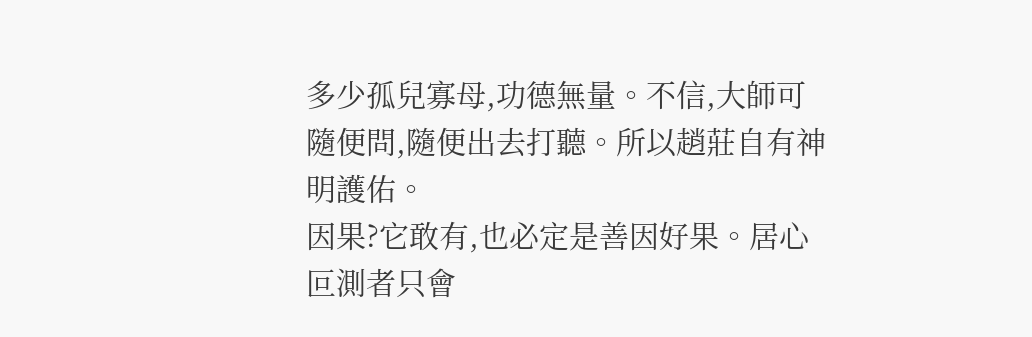多少孤兒寡母,功德無量。不信,大師可隨便問,隨便出去打聽。所以趙莊自有神明護佑。
因果?它敢有,也必定是善因好果。居心叵測者只會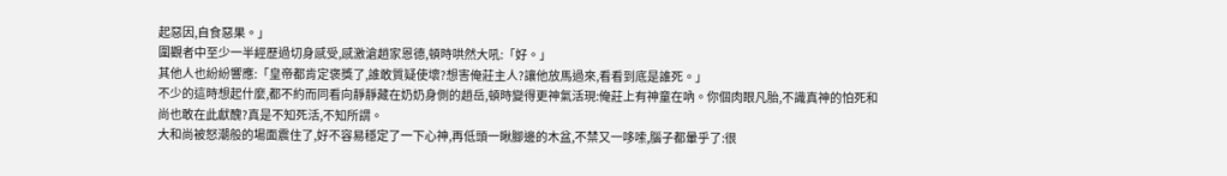起惡因,自食惡果。」
圍觀者中至少一半經歷過切身感受,感激滄趙家恩德,頓時哄然大吼:「好。」
其他人也紛紛響應:「皇帝都肯定褒獎了,誰敢質疑使壞?想害俺莊主人?讓他放馬過來,看看到底是誰死。」
不少的這時想起什麼,都不約而同看向靜靜藏在奶奶身側的趙岳,頓時變得更神氣活現:俺莊上有神童在吶。你個肉眼凡胎,不識真神的怕死和尚也敢在此獻醜?真是不知死活,不知所謂。
大和尚被怒潮般的場面震住了,好不容易穩定了一下心神,再低頭一瞅腳邊的木盆,不禁又一哆嗦,腦子都暈乎了:很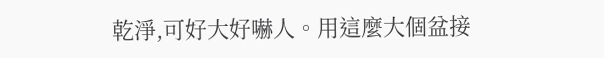乾淨,可好大好嚇人。用這麼大個盆接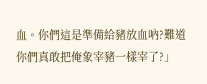血。你們這是準備給豬放血吶?難道你們真敢把俺象宰豬一樣宰了?」